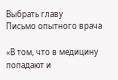Выбрать главу
Письмо опытного врача

«В том, что в медицину попадают и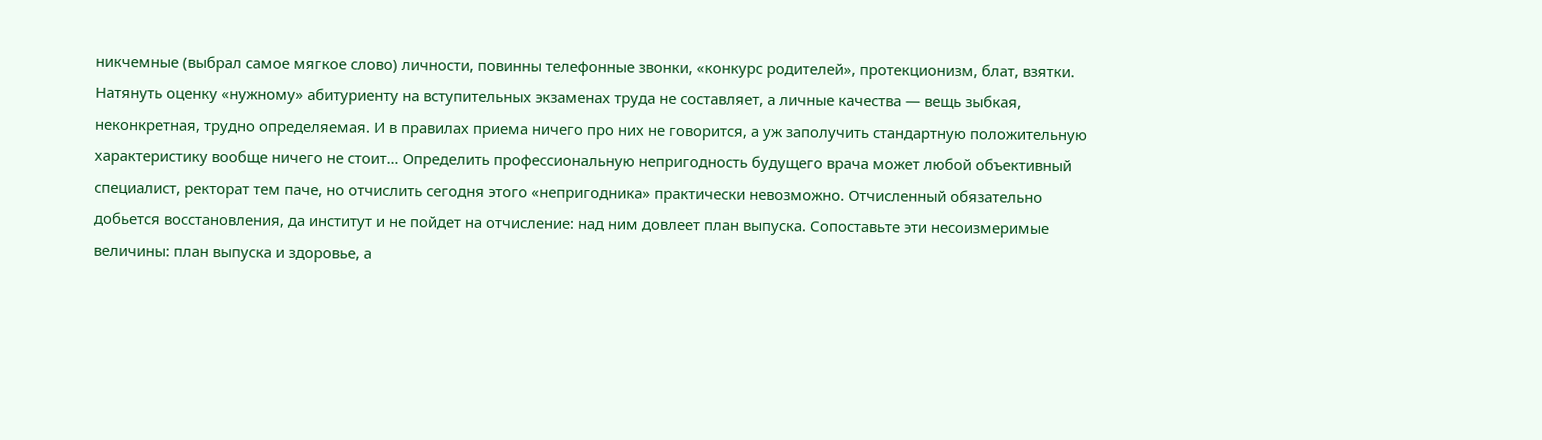никчемные (выбрал самое мягкое слово) личности, повинны телефонные звонки, «конкурс родителей», протекционизм, блат, взятки. Натянуть оценку «нужному» абитуриенту на вступительных экзаменах труда не составляет, а личные качества — вещь зыбкая, неконкретная, трудно определяемая. И в правилах приема ничего про них не говорится, а уж заполучить стандартную положительную характеристику вообще ничего не стоит… Определить профессиональную непригодность будущего врача может любой объективный специалист, ректорат тем паче, но отчислить сегодня этого «непригодника» практически невозможно. Отчисленный обязательно добьется восстановления, да институт и не пойдет на отчисление: над ним довлеет план выпуска. Сопоставьте эти несоизмеримые величины: план выпуска и здоровье, а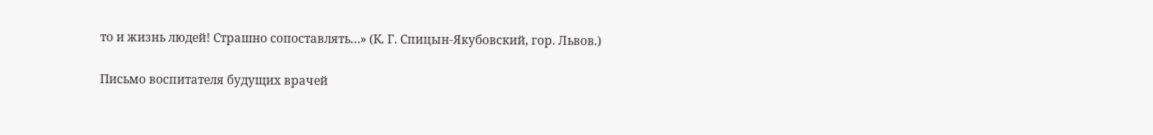то и жизнь людей! Страшно сопоставлять…» (К. Г. Спицын-Якубовский, гор. Львов.)

Письмо воспитателя будущих врачей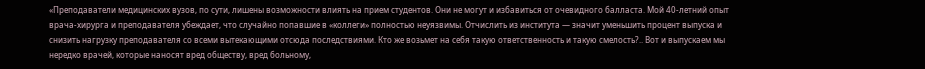«Преподаватели медицинских вузов, по сути, лишены возможности влиять на прием студентов. Они не могут и избавиться от очевидного балласта. Мой 40-летний опыт врача-хирурга и преподавателя убеждает, что случайно попавшие в «коллеги» полностью неуязвимы. Отчислить из института — значит уменьшить процент выпуска и снизить нагрузку преподавателя со всеми вытекающими отсюда последствиями. Кто же возьмет на себя такую ответственность и такую смелость?.. Вот и выпускаем мы нередко врачей, которые наносят вред обществу, вред больному,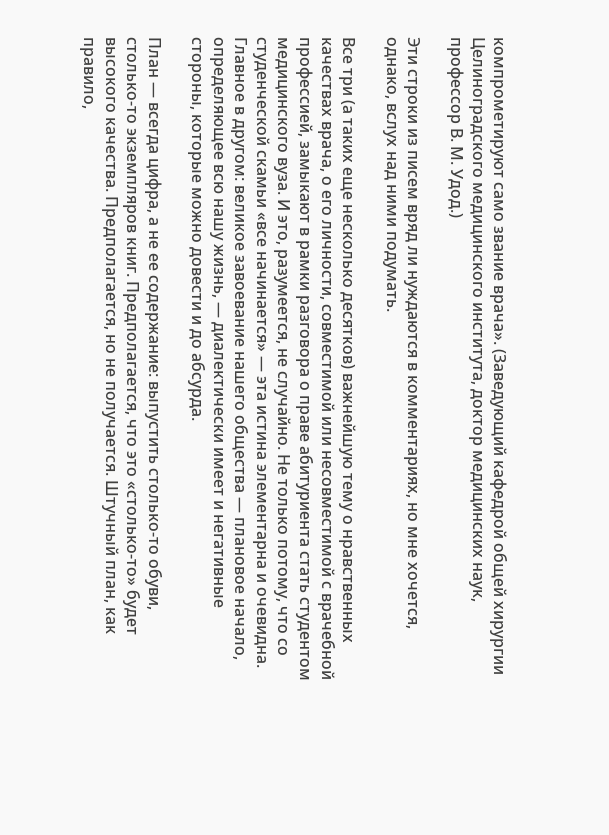компрометируют само звание врача». (Заведующий кафедрой общей хирургии Целиноградского медицинского института, доктор медицинских наук, профессор В. М. Удод.)

Эти строки из писем вряд ли нуждаются в комментариях, но мне хочется, однако, вслух над ними подумать.

Все три (а таких еще несколько десятков) важнейшую тему о нравственных качествах врача, о его личности, совместимой или несовместимой с врачебной профессией, замыкают в рамки разговора о праве абитуриента стать студентом медицинского вуза. И это, разумеется, не случайно. Не только потому, что со студенческой скамьи «все начинается» — эта истина элементарна и очевидна. Главное в другом: великое завоевание нашего общества — плановое начало, определяющее всю нашу жизнь, — диалектически имеет и негативные стороны, которые можно довести и до абсурда.

План — всегда цифра, а не ее содержание: выпустить столько-то обуви, столько-то экземпляров книг. Предполагается, что это «столько-то» будет высокого качества. Предполагается, но не получается. Штучный план, как правило,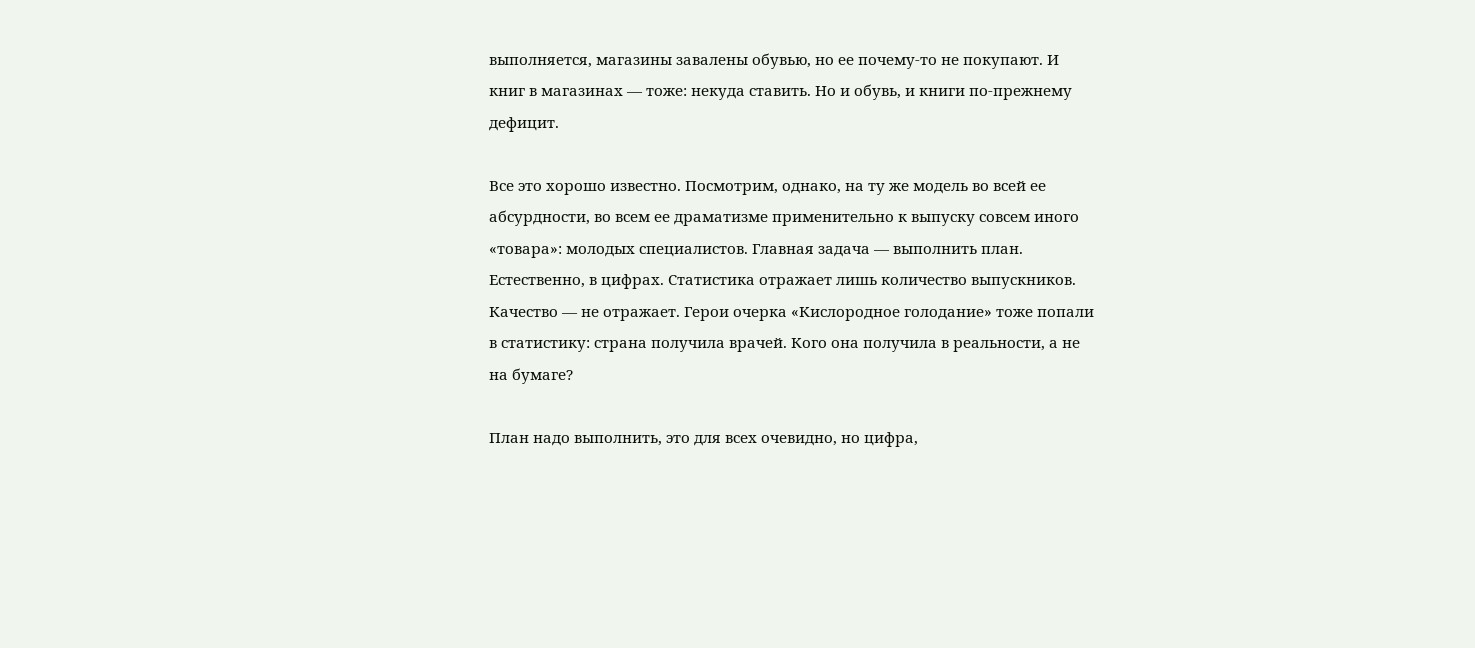выполняется, магазины завалены обувью, но ее почему-то не покупают. И книг в магазинах — тоже: некуда ставить. Но и обувь, и книги по-прежнему дефицит.

Все это хорошо известно. Посмотрим, однако, на ту же модель во всей ее абсурдности, во всем ее драматизме применительно к выпуску совсем иного «товара»: молодых специалистов. Главная задача — выполнить план. Естественно, в цифрах. Статистика отражает лишь количество выпускников. Качество — не отражает. Герои очерка «Кислородное голодание» тоже попали в статистику: страна получила врачей. Кого она получила в реальности, а не на бумаге?

План надо выполнить, это для всех очевидно, но цифра,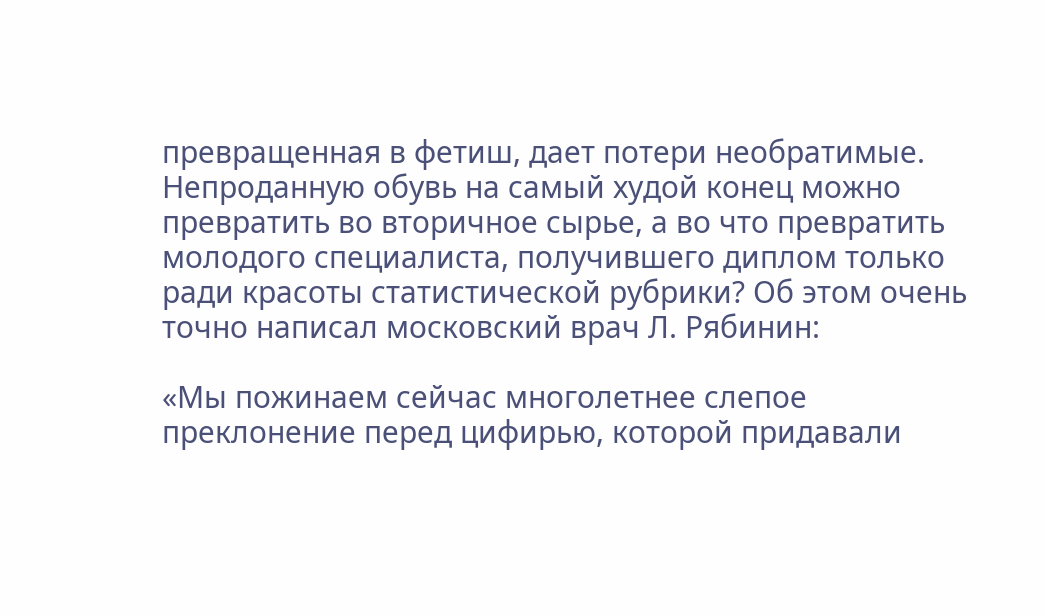превращенная в фетиш, дает потери необратимые. Непроданную обувь на самый худой конец можно превратить во вторичное сырье, а во что превратить молодого специалиста, получившего диплом только ради красоты статистической рубрики? Об этом очень точно написал московский врач Л. Рябинин:

«Мы пожинаем сейчас многолетнее слепое преклонение перед цифирью, которой придавали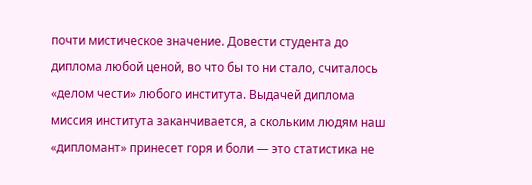почти мистическое значение. Довести студента до диплома любой ценой, во что бы то ни стало, считалось «делом чести» любого института. Выдачей диплома миссия института заканчивается, а скольким людям наш «дипломант» принесет горя и боли — это статистика не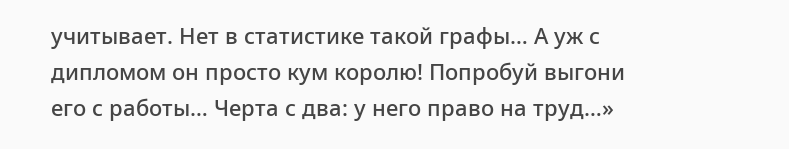учитывает. Нет в статистике такой графы… А уж с дипломом он просто кум королю! Попробуй выгони его с работы… Черта с два: у него право на труд…»